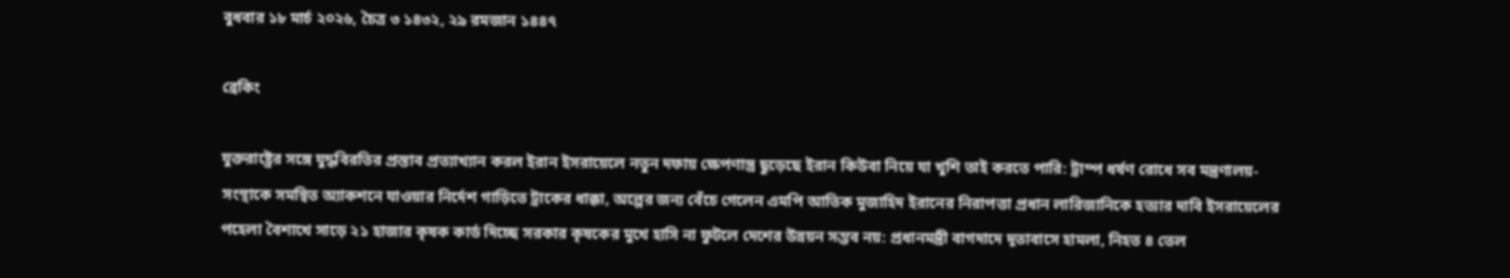বুধবার ১৮ মার্চ ২০২৬, চৈত্র ৩ ১৪৩২, ২৯ রমজান ১৪৪৭

ব্রেকিং

যুক্তরাষ্ট্রের সঙ্গে যুদ্ধবিরতির প্রস্তাব প্রত্যাখ্যান করল ইরান ইসরায়েলে নতুন দফায় ক্ষেপণাস্ত্র ছুড়েছে ইরান কিউবা নিয়ে যা খুশি তাই করতে পারি: ট্রাম্প ধর্ষণ রোধে সব মন্ত্রণালয়-সংস্থাকে সমন্বিত অ্যাকশনে যাওয়ার নির্দেশ গাড়িতে ট্রাকের ধাক্কা, অল্পের জন্য বেঁচে গেলেন এমপি আতিক মুজাহিদ ইরানের নিরাপত্তা প্রধান লারিজানিকে হত্যার দাবি ইসরায়েলের পহেলা বৈশাখে সাড়ে ২১ হাজার কৃষক কার্ড দিচ্ছে সরকার কৃষকের মুখে হাসি না ফুটলে দেশের উন্নয়ন সম্ভব নয়: প্রধানমন্ত্রী বাগদাদে দূতাবাসে হামলা, নিহত ৪ তেল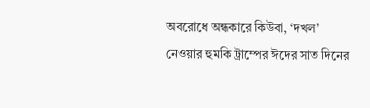অবরোধে অন্ধকারে কিউবা, ‘দখল’ নেওয়ার হুমকি ট্রাম্পের ঈদের সাত দিনের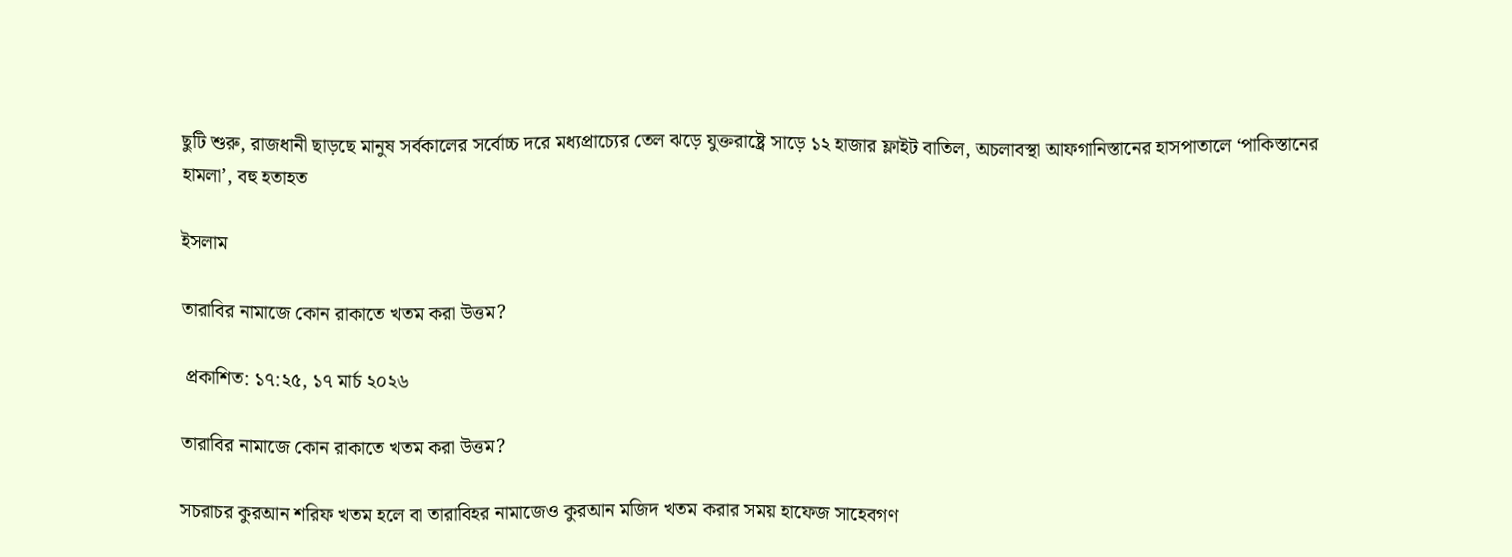ছুটি শুরু, রাজধানী ছাড়ছে মানুষ সর্বকালের সর্বোচ্চ দরে মধ্যপ্রাচ্যের তেল ঝড়ে যুক্তরাষ্ট্রে সাড়ে ১২ হাজার ফ্লাইট বাতিল, অচলাবস্থা আফগানিস্তানের হাসপাতালে ‘পাকিস্তানের হামলা’, বহু হতাহত

ইসলাম

তারাবির নামাজে কোন রাকাতে খতম করা উত্তম?

 প্রকাশিত: ১৭:২৫, ১৭ মার্চ ২০২৬

তারাবির নামাজে কোন রাকাতে খতম করা উত্তম?

সচরাচর কুরআন শরিফ খতম হলে বা তারাবিহর নামাজেও কুরআন মজিদ খতম করার সময় হাফেজ সাহেবগণ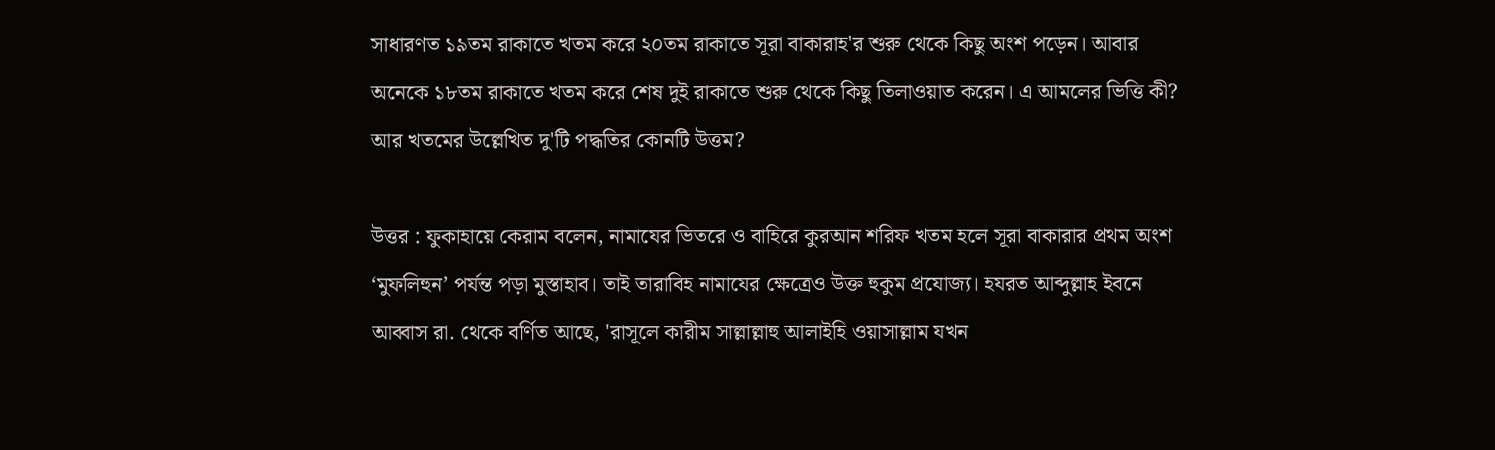সাধারণত ১৯তম রাকাতে খতম করে ২০তম রাকাতে সূরা বাকারাহ'র শুরু থেকে কিছু অংশ পড়েন। আবার অনেকে ১৮তম রাকাতে খতম করে শেষ দুই রাকাতে শুরু থেকে কিছু তিলাওয়াত করেন। এ আমলের ভিত্তি কী? আর খতমের উল্লেখিত দু'টি পদ্ধতির কোনটি উত্তম?

উত্তর : ফুকাহায়ে কেরাম বলেন, নামাযের ভিতরে ও বাহিরে কুরআন শরিফ খতম হলে সূরা বাকারার প্রথম অংশ ‘মুফলিহুন’ পর্যন্ত পড়া মুস্তাহাব। তাই তারাবিহ নামাযের ক্ষেত্রেও উক্ত হুকুম প্রযোজ্য। হযরত আব্দুল্লাহ ইবনে আব্বাস রা. থেকে বর্ণিত আছে, 'রাসূলে কারীম সাল্লাল্লাহু আলাইহি ওয়াসাল্লাম যখন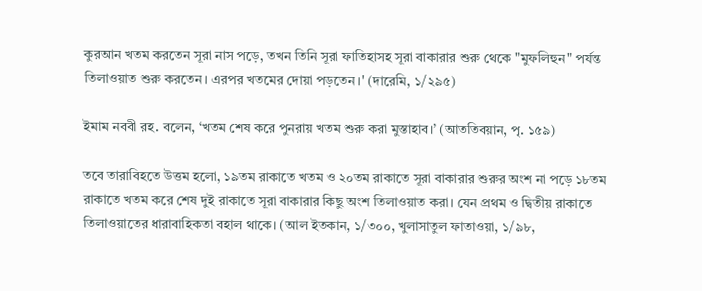কুরআন খতম করতেন সূরা নাস পড়ে, তখন তিনি সূরা ফাতিহাসহ সূরা বাকারার শুরু থেকে "মুফলিহুন" পর্যন্ত তিলাওয়াত শুরু করতেন। এরপর খতমের দোয়া পড়তেন।' (দারেমি, ১/২৯৫)

ইমাম নববী রহ. বলেন, ‘খতম শেষ করে পুনরায় খতম শুরু করা মুস্তাহাব।’ (আততিবয়ান, পৃ. ১৫৯)

তবে তারাবিহতে উত্তম হলো, ১৯তম রাকাতে খতম ও ২০তম রাকাতে সূরা বাকারার শুরুর অংশ না পড়ে ১৮তম রাকাতে খতম করে শেষ দুই রাকাতে সূরা বাকারার কিছু অংশ তিলাওয়াত করা। যেন প্রথম ও দ্বিতীয় রাকাতে তিলাওয়াতের ধারাবাহিকতা বহাল থাকে। (আল ইতকান, ১/৩০০, খুলাসাতুল ফাতাওয়া, ১/৯৮,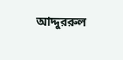আদ্দুররুল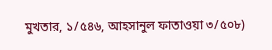মুখতার, ১/৫৪৬, আহসানুল ফাতাওয়া ৩/৫০৮)